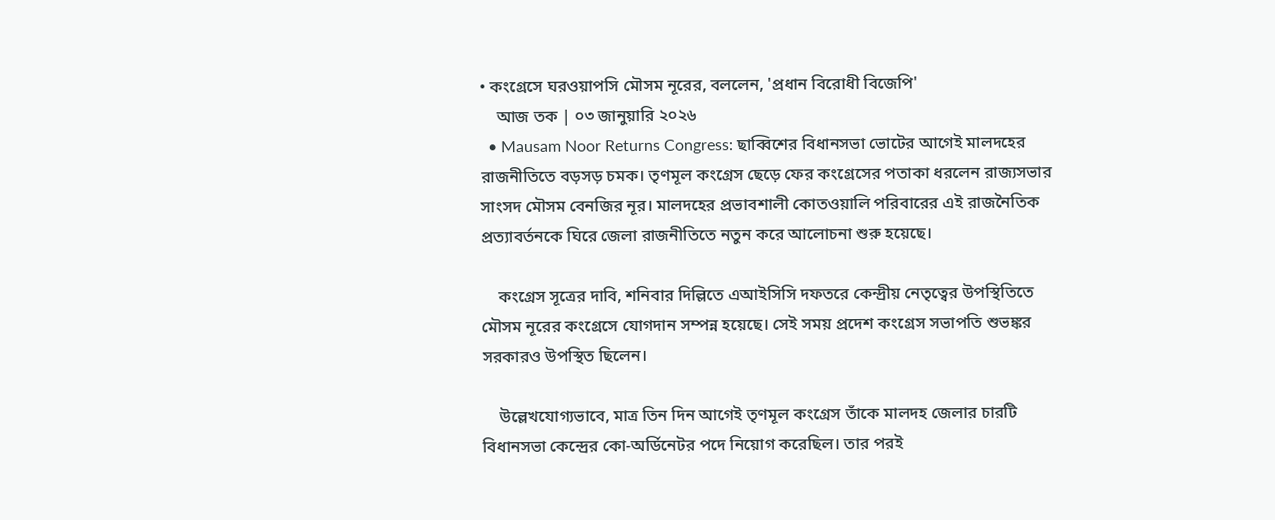• কংগ্রেসে ঘরওয়াপসি মৌসম নূরের, বললেন, 'প্রধান বিরোধী বিজেপি'
    আজ তক | ০৩ জানুয়ারি ২০২৬
  • Mausam Noor Returns Congress: ছাব্বিশের বিধানসভা ভোটের আগেই মালদহের রাজনীতিতে বড়সড় চমক। তৃণমূল কংগ্রেস ছেড়ে ফের কংগ্রেসের পতাকা ধরলেন রাজ্যসভার সাংসদ মৌসম বেনজির নূর। মালদহের প্রভাবশালী কোতওয়ালি পরিবারের এই রাজনৈতিক প্রত্যাবর্তনকে ঘিরে জেলা রাজনীতিতে নতুন করে আলোচনা শুরু হয়েছে।

    কংগ্রেস সূত্রের দাবি, শনিবার দিল্লিতে এআইসিসি দফতরে কেন্দ্রীয় নেতৃত্বের উপস্থিতিতে মৌসম নূরের কংগ্রেসে যোগদান সম্পন্ন হয়েছে। সেই সময় প্রদেশ কংগ্রেস সভাপতি শুভঙ্কর সরকারও উপস্থিত ছিলেন।

    উল্লেখযোগ্যভাবে, মাত্র তিন দিন আগেই তৃণমূল কংগ্রেস তাঁকে মালদহ জেলার চারটি বিধানসভা কেন্দ্রের কো-অর্ডিনেটর পদে নিয়োগ করেছিল। তার পরই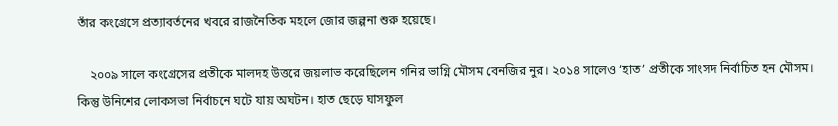তাঁর কংগ্রেসে প্রত্যাবর্তনের খবরে রাজনৈতিক মহলে জোর জল্পনা শুরু হয়েছে।

    ২০০৯ সালে কংগ্রেসের প্রতীকে মালদহ উত্তরে জয়লাভ করেছিলেন গনির ভাগ্নি মৌসম বেনজির নুর। ২০১৪ সালেও ‘হাত’ প্রতীকে সাংসদ নির্বাচিত হন মৌসম। কিন্তু উনিশের লোকসভা নির্বাচনে ঘটে যায় অঘটন। হাত ছেড়ে ঘাসফুল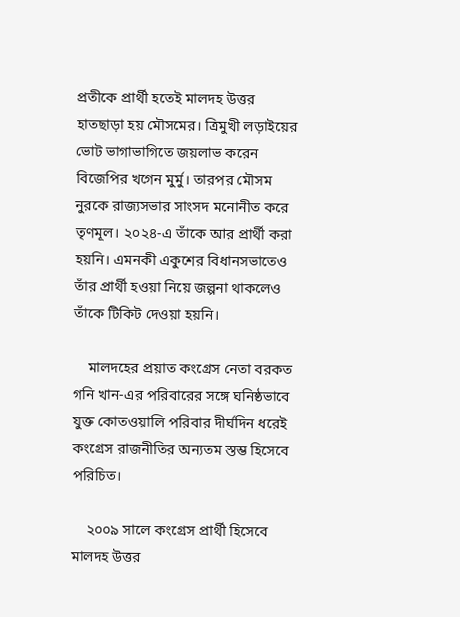প্রতীকে প্রার্থী হতেই মালদহ উত্তর হাতছাড়া হয় মৌসমের। ত্রিমুখী লড়াইয়ের ভোট ভাগাভাগিতে জয়লাভ করেন বিজেপির খগেন মুর্মু। তারপর মৌসম নুরকে রাজ্যসভার সাংসদ মনোনীত করে তৃণমূল। ২০২৪-এ তাঁকে আর প্রার্থী করা হয়নি। এমনকী একুশের বিধানসভাতেও তাঁর প্রার্থী হওয়া নিয়ে জল্পনা থাকলেও তাঁকে টিকিট দেওয়া হয়নি।

    মালদহের প্রয়াত কংগ্রেস নেতা বরকত গনি খান-এর পরিবারের সঙ্গে ঘনিষ্ঠভাবে যুক্ত কোতওয়ালি পরিবার দীর্ঘদিন ধরেই কংগ্রেস রাজনীতির অন্যতম স্তম্ভ হিসেবে পরিচিত।

    ২০০৯ সালে কংগ্রেস প্রার্থী হিসেবে মালদহ উত্তর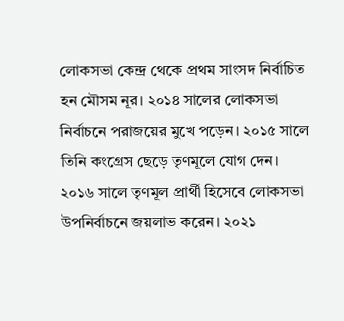লোকসভা কেন্দ্র থেকে প্রথম সাংসদ নির্বাচিত হন মৌসম নূর। ২০১৪ সালের লোকসভা নির্বাচনে পরাজয়ের মুখে পড়েন। ২০১৫ সালে তিনি কংগ্রেস ছেড়ে তৃণমূলে যোগ দেন। ২০১৬ সালে তৃণমূল প্রার্থী হিসেবে লোকসভা উপনির্বাচনে জয়লাভ করেন। ২০২১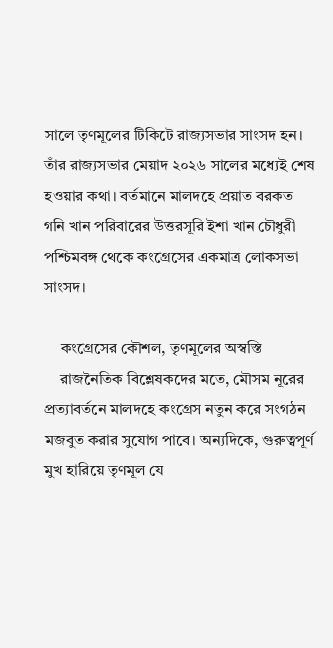সালে তৃণমূলের টিকিটে রাজ্যসভার সাংসদ হন। তাঁর রাজ্যসভার মেয়াদ ২০২৬ সালের মধ্যেই শেষ হওয়ার কথা। বর্তমানে মালদহে প্রয়াত বরকত গনি খান পরিবারের উত্তরসূরি ইশা খান চৌধুরী পশ্চিমবঙ্গ থেকে কংগ্রেসের একমাত্র লোকসভা সাংসদ।

    কংগ্রেসের কৌশল, তৃণমূলের অস্বস্তি
    রাজনৈতিক বিশ্লেষকদের মতে, মৌসম নূরের প্রত্যাবর্তনে মালদহে কংগ্রেস নতুন করে সংগঠন মজবুত করার সুযোগ পাবে। অন্যদিকে, গুরুত্বপূর্ণ মুখ হারিয়ে তৃণমূল যে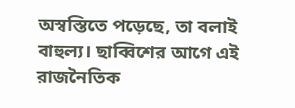অস্বস্তিতে পড়েছে, তা বলাই বাহুল্য। ছাব্বিশের আগে এই রাজনৈতিক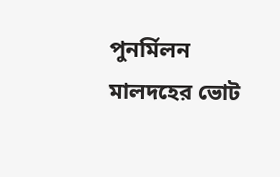পুনর্মিলন মালদহের ভোট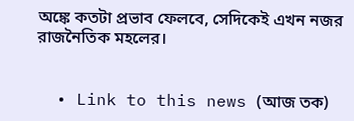অঙ্কে কতটা প্রভাব ফেলবে, সেদিকেই এখন নজর রাজনৈতিক মহলের।


  • Link to this news (আজ তক)